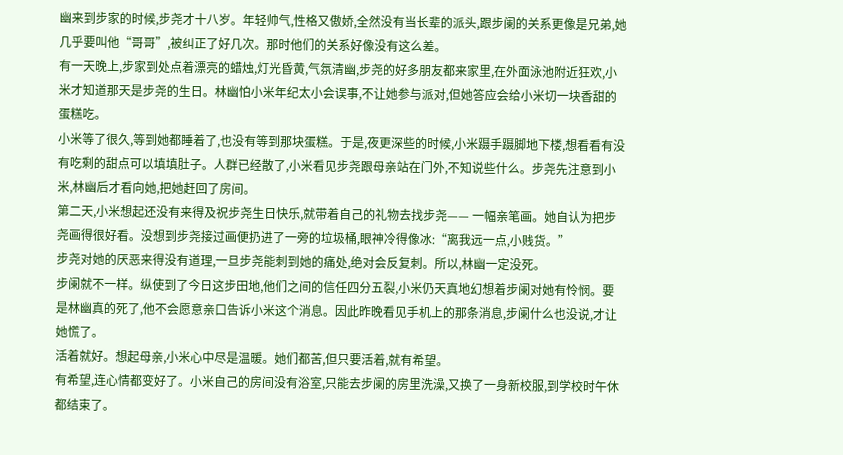幽来到步家的时候,步尧才十八岁。年轻帅气,性格又傲娇,全然没有当长辈的派头,跟步阑的关系更像是兄弟,她几乎要叫他“哥哥”,被纠正了好几次。那时他们的关系好像没有这么差。
有一天晚上,步家到处点着漂亮的蜡烛,灯光昏黄,气氛清幽,步尧的好多朋友都来家里,在外面泳池附近狂欢,小米才知道那天是步尧的生日。林幽怕小米年纪太小会误事,不让她参与派对,但她答应会给小米切一块香甜的蛋糕吃。
小米等了很久,等到她都睡着了,也没有等到那块蛋糕。于是,夜更深些的时候,小米蹑手蹑脚地下楼,想看看有没有吃剩的甜点可以填填肚子。人群已经散了,小米看见步尧跟母亲站在门外,不知说些什么。步尧先注意到小米,林幽后才看向她,把她赶回了房间。
第二天,小米想起还没有来得及祝步尧生日快乐,就带着自己的礼物去找步尧—— 一幅亲笔画。她自认为把步尧画得很好看。没想到步尧接过画便扔进了一旁的垃圾桶,眼神冷得像冰:“离我远一点,小贱货。”
步尧对她的厌恶来得没有道理,一旦步尧能刺到她的痛处,绝对会反复刺。所以,林幽一定没死。
步阑就不一样。纵使到了今日这步田地,他们之间的信任四分五裂,小米仍天真地幻想着步阑对她有怜悯。要是林幽真的死了,他不会愿意亲口告诉小米这个消息。因此昨晚看见手机上的那条消息,步阑什么也没说,才让她慌了。
活着就好。想起母亲,小米心中尽是温暖。她们都苦,但只要活着,就有希望。
有希望,连心情都变好了。小米自己的房间没有浴室,只能去步阑的房里洗澡,又换了一身新校服,到学校时午休都结束了。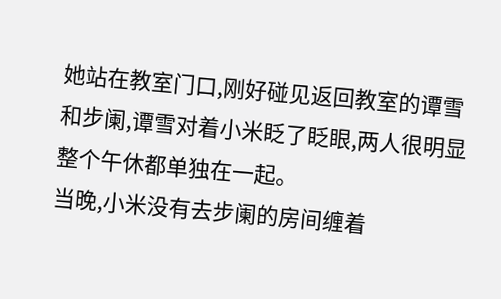她站在教室门口,刚好碰见返回教室的谭雪和步阑,谭雪对着小米眨了眨眼,两人很明显整个午休都单独在一起。
当晚,小米没有去步阑的房间缠着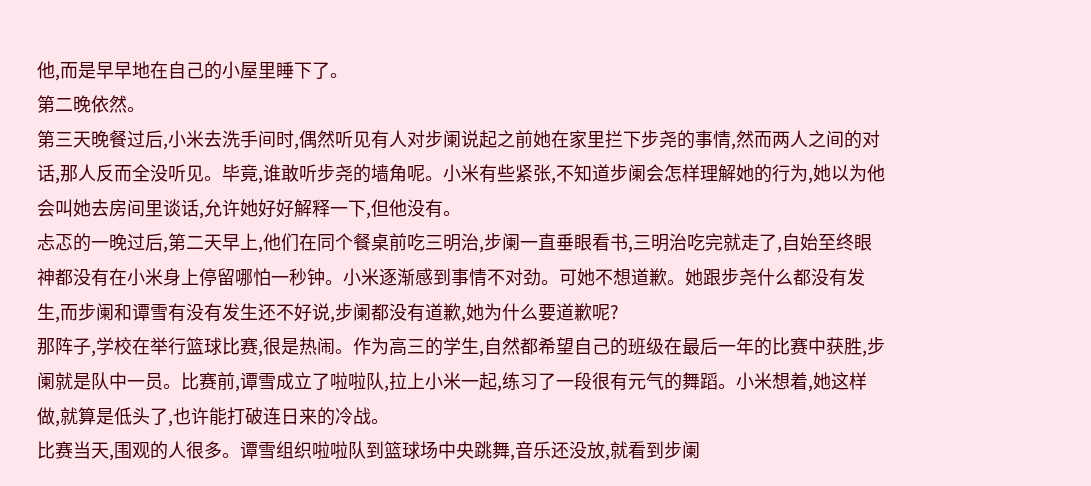他,而是早早地在自己的小屋里睡下了。
第二晚依然。
第三天晚餐过后,小米去洗手间时,偶然听见有人对步阑说起之前她在家里拦下步尧的事情,然而两人之间的对话,那人反而全没听见。毕竟,谁敢听步尧的墙角呢。小米有些紧张,不知道步阑会怎样理解她的行为,她以为他会叫她去房间里谈话,允许她好好解释一下,但他没有。
忐忑的一晚过后,第二天早上,他们在同个餐桌前吃三明治,步阑一直垂眼看书,三明治吃完就走了,自始至终眼神都没有在小米身上停留哪怕一秒钟。小米逐渐感到事情不对劲。可她不想道歉。她跟步尧什么都没有发生,而步阑和谭雪有没有发生还不好说,步阑都没有道歉,她为什么要道歉呢?
那阵子,学校在举行篮球比赛,很是热闹。作为高三的学生,自然都希望自己的班级在最后一年的比赛中获胜,步阑就是队中一员。比赛前,谭雪成立了啦啦队,拉上小米一起,练习了一段很有元气的舞蹈。小米想着,她这样做,就算是低头了,也许能打破连日来的冷战。
比赛当天,围观的人很多。谭雪组织啦啦队到篮球场中央跳舞,音乐还没放,就看到步阑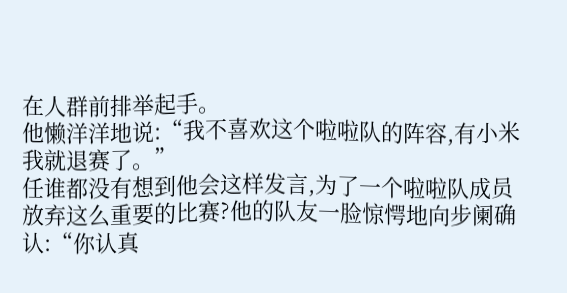在人群前排举起手。
他懒洋洋地说:“我不喜欢这个啦啦队的阵容,有小米我就退赛了。”
任谁都没有想到他会这样发言,为了一个啦啦队成员放弃这么重要的比赛?他的队友一脸惊愕地向步阑确认:“你认真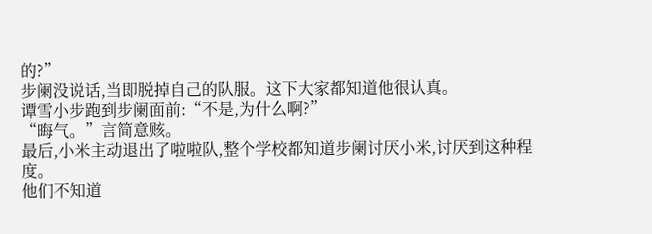的?”
步阑没说话,当即脱掉自己的队服。这下大家都知道他很认真。
谭雪小步跑到步阑面前:“不是,为什么啊?”
“晦气。”言简意赅。
最后,小米主动退出了啦啦队,整个学校都知道步阑讨厌小米,讨厌到这种程度。
他们不知道